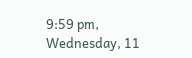9:59 pm, Wednesday, 11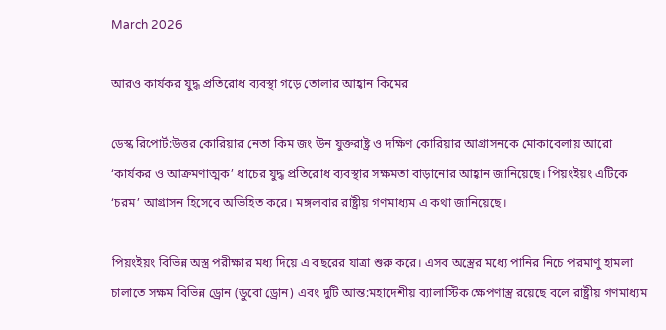March 2026

আরও কার্যকর যুদ্ধ প্রতিরোধ ব্যবস্থা গড়ে তোলার আহ্বান কিমের

ডেস্ক রিপোর্ট:উত্তর কোরিয়ার নেতা কিম জং উন যুক্তরাষ্ট্র ও দক্ষিণ কোরিয়ার আগ্রাসনকে মোকাবেলায় আরো ‘কার্যকর ও আক্রমণাত্মক’ ধাচের যুদ্ধ প্রতিরোধ ব্যবস্থার সক্ষমতা বাড়ানোর আহ্বান জানিয়েছে। পিয়ংইয়ং এটিকে ‘চরম’ আগ্রাসন হিসেবে অভিহিত করে। মঙ্গলবার রাষ্ট্রীয় গণমাধ্যম এ কথা জানিয়েছে।

পিয়ংইয়ং বিভিন্ন অস্ত্র পরীক্ষার মধ্য দিয়ে এ বছরের যাত্রা শুরু করে। এসব অস্ত্রের মধ্যে পানির নিচে পরমাণু হামলা চালাতে সক্ষম বিভিন্ন ড্রোন (ডুবো ড্রোন) এবং দুটি আন্ত:মহাদেশীয় ব্যালাস্টিক ক্ষেপণাস্ত্র রয়েছে বলে রাষ্ট্রীয় গণমাধ্যম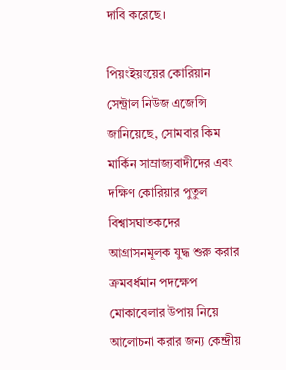দাবি করেছে।

পিয়ংইয়ংয়ের কোরিয়ান সেন্ট্রাল নিউজ এজেন্সি জানিয়েছে, সোমবার কিম মার্কিন সাম্রাজ্যবাদীদের এবং দক্ষিণ কোরিয়ার পুতুল বিশ্বাসঘাতকদের আগ্রাসনমূলক যুদ্ধ শুরু করার ক্রমবর্ধমান পদক্ষেপ মোকাবেলার উপায় নিয়ে আলোচনা করার জন্য কেন্দ্রীয়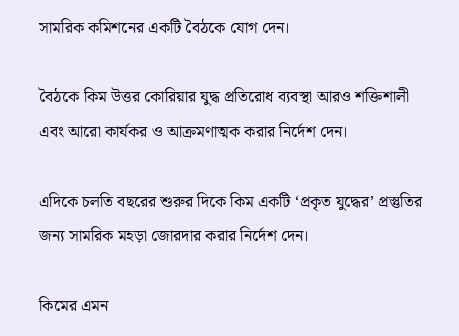সামরিক কমিশনের একটি বৈঠকে যোগ দেন।

বৈঠকে কিম উত্তর কোরিয়ার যুদ্ধ প্রতিরোধ ব্যবস্থা আরও শক্তিশালী এবং আরো কার্যকর ও আক্রমণাত্মক করার নির্দেশ দেন।

এদিকে চলতি বছরের শুরুর দিকে কিম একটি ‘প্রকৃত যুদ্ধের’ প্রস্তুতির জন্য সামরিক মহড়া জোরদার করার নির্দেশ দেন।

কিমের এমন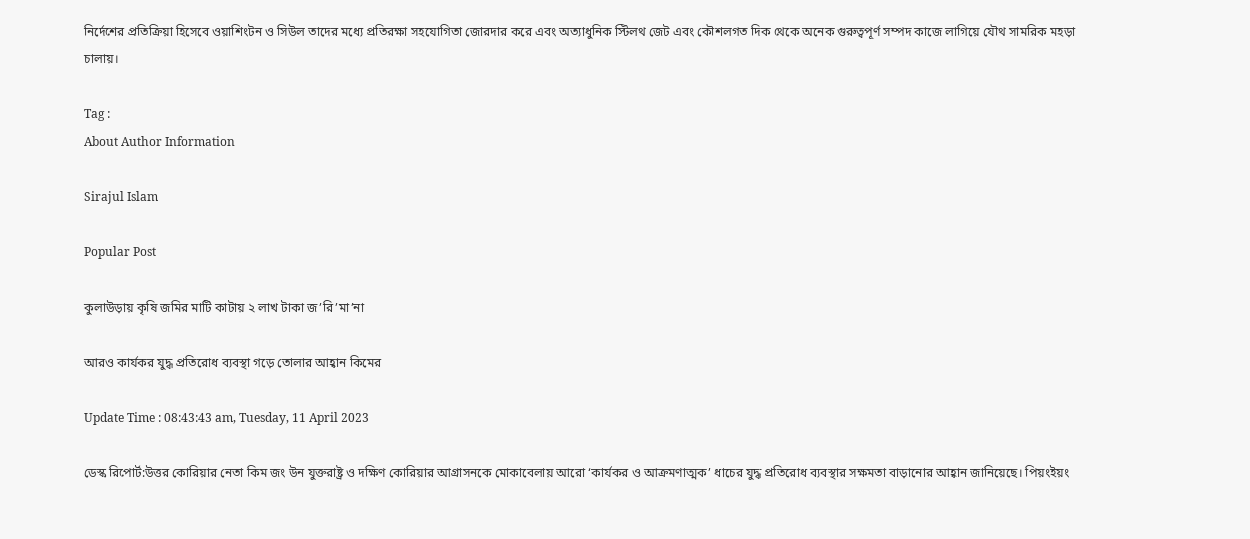নির্দেশের প্রতিক্রিয়া হিসেবে ওয়াশিংটন ও সিউল তাদের মধ্যে প্রতিরক্ষা সহযোগিতা জোরদার করে এবং অত্যাধুনিক স্টিলথ জেট এবং কৌশলগত দিক থেকে অনেক গুরুত্বপূর্ণ সম্পদ কাজে লাগিয়ে যৌথ সামরিক মহড়া চালায়।

Tag :
About Author Information

Sirajul Islam

Popular Post

কুলাউড়ায় কৃষি জমির মাটি কাটায় ২ লাখ টাকা জ’রি’মা’না

আরও কার্যকর যুদ্ধ প্রতিরোধ ব্যবস্থা গড়ে তোলার আহ্বান কিমের

Update Time : 08:43:43 am, Tuesday, 11 April 2023

ডেস্ক রিপোর্ট:উত্তর কোরিয়ার নেতা কিম জং উন যুক্তরাষ্ট্র ও দক্ষিণ কোরিয়ার আগ্রাসনকে মোকাবেলায় আরো ‘কার্যকর ও আক্রমণাত্মক’ ধাচের যুদ্ধ প্রতিরোধ ব্যবস্থার সক্ষমতা বাড়ানোর আহ্বান জানিয়েছে। পিয়ংইয়ং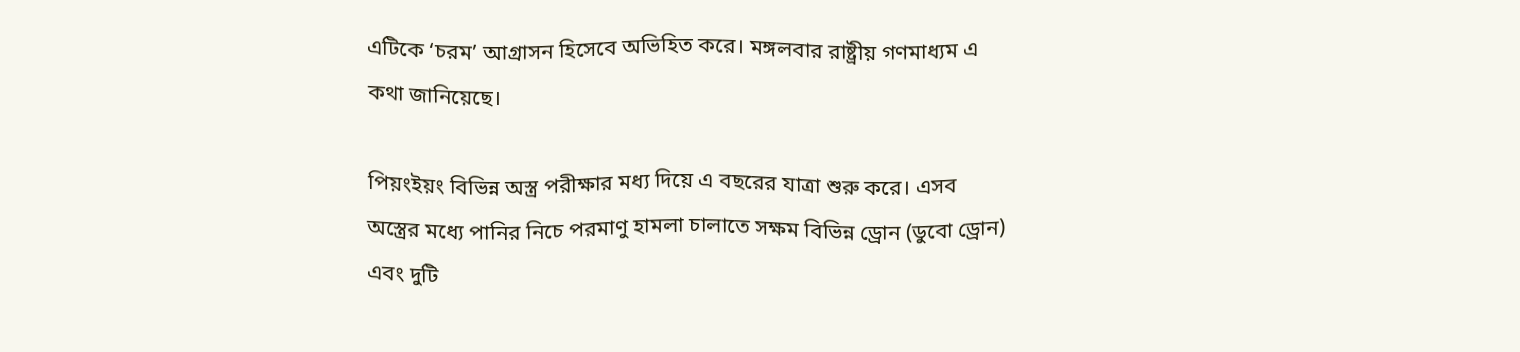এটিকে ‘চরম’ আগ্রাসন হিসেবে অভিহিত করে। মঙ্গলবার রাষ্ট্রীয় গণমাধ্যম এ কথা জানিয়েছে।

পিয়ংইয়ং বিভিন্ন অস্ত্র পরীক্ষার মধ্য দিয়ে এ বছরের যাত্রা শুরু করে। এসব অস্ত্রের মধ্যে পানির নিচে পরমাণু হামলা চালাতে সক্ষম বিভিন্ন ড্রোন (ডুবো ড্রোন) এবং দুটি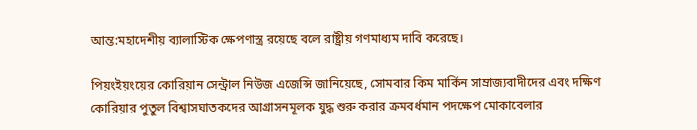আন্ত:মহাদেশীয় ব্যালাস্টিক ক্ষেপণাস্ত্র রয়েছে বলে রাষ্ট্রীয় গণমাধ্যম দাবি করেছে।

পিয়ংইয়ংয়ের কোরিয়ান সেন্ট্রাল নিউজ এজেন্সি জানিয়েছে, সোমবার কিম মার্কিন সাম্রাজ্যবাদীদের এবং দক্ষিণ কোরিয়ার পুতুল বিশ্বাসঘাতকদের আগ্রাসনমূলক যুদ্ধ শুরু করার ক্রমবর্ধমান পদক্ষেপ মোকাবেলার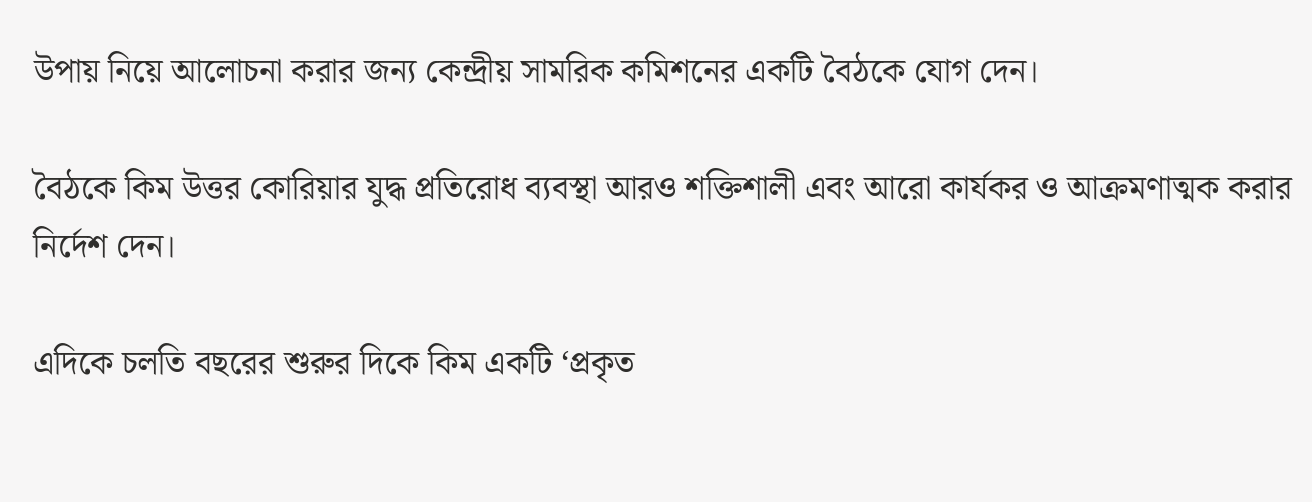উপায় নিয়ে আলোচনা করার জন্য কেন্দ্রীয় সামরিক কমিশনের একটি বৈঠকে যোগ দেন।

বৈঠকে কিম উত্তর কোরিয়ার যুদ্ধ প্রতিরোধ ব্যবস্থা আরও শক্তিশালী এবং আরো কার্যকর ও আক্রমণাত্মক করার নির্দেশ দেন।

এদিকে চলতি বছরের শুরুর দিকে কিম একটি ‘প্রকৃত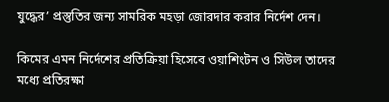যুদ্ধের’ প্রস্তুতির জন্য সামরিক মহড়া জোরদার করার নির্দেশ দেন।

কিমের এমন নির্দেশের প্রতিক্রিয়া হিসেবে ওয়াশিংটন ও সিউল তাদের মধ্যে প্রতিরক্ষা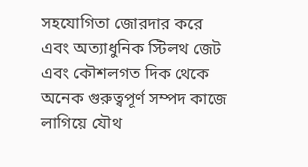সহযোগিতা জোরদার করে এবং অত্যাধুনিক স্টিলথ জেট এবং কৌশলগত দিক থেকে অনেক গুরুত্বপূর্ণ সম্পদ কাজে লাগিয়ে যৌথ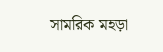সামরিক মহড়া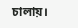চালায়।